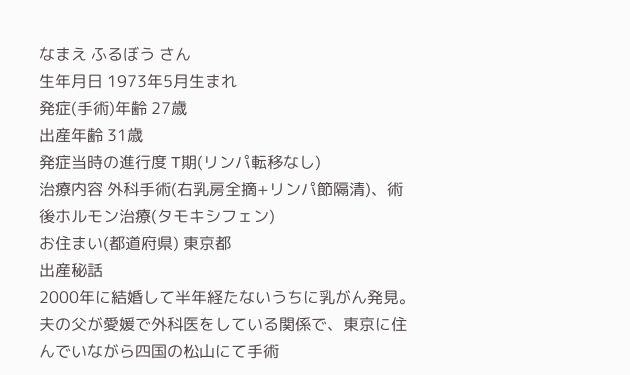なまえ ふるぼう さん
生年月日 1973年5月生まれ
発症(手術)年齢 27歳
出産年齢 31歳
発症当時の進行度 T期(リンパ転移なし)
治療内容 外科手術(右乳房全摘+リンパ節隔清)、術後ホルモン治療(タモキシフェン)
お住まい(都道府県) 東京都
出産秘話
2000年に結婚して半年経たないうちに乳がん発見。
夫の父が愛媛で外科医をしている関係で、東京に住んでいながら四国の松山にて手術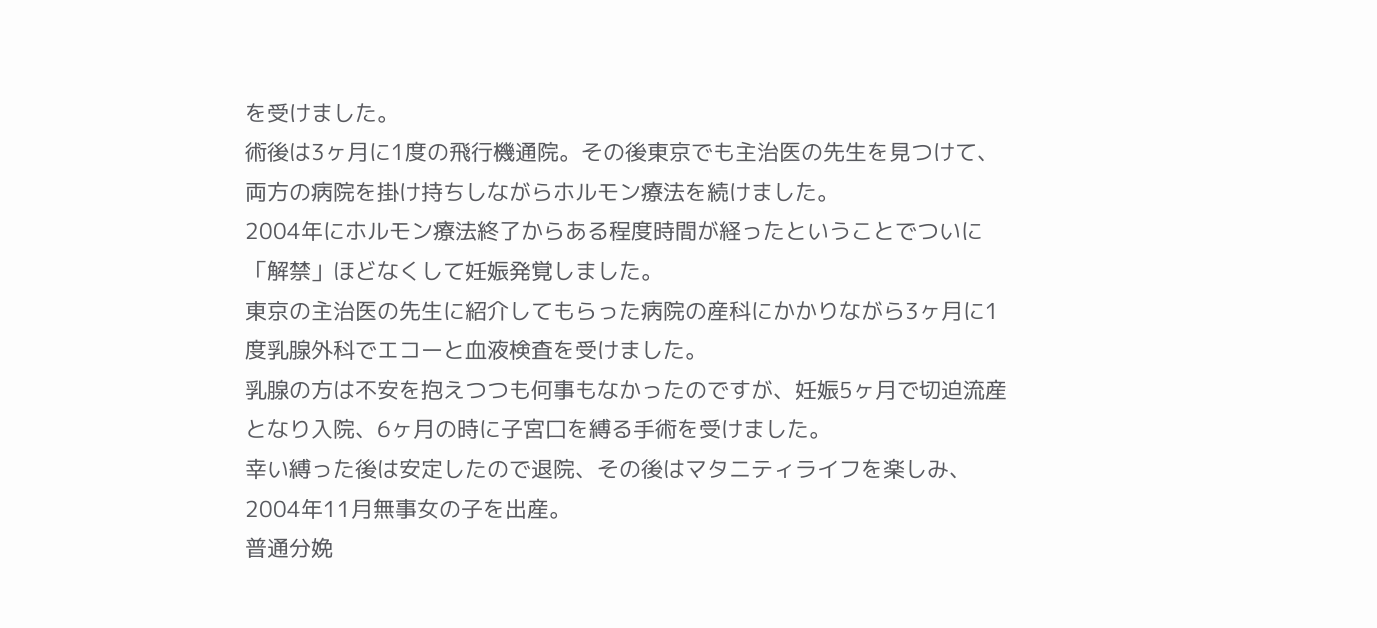を受けました。
術後は3ヶ月に1度の飛行機通院。その後東京でも主治医の先生を見つけて、両方の病院を掛け持ちしながらホルモン療法を続けました。
2004年にホルモン療法終了からある程度時間が経ったということでついに「解禁」ほどなくして妊娠発覚しました。
東京の主治医の先生に紹介してもらった病院の産科にかかりながら3ヶ月に1度乳腺外科でエコーと血液検査を受けました。
乳腺の方は不安を抱えつつも何事もなかったのですが、妊娠5ヶ月で切迫流産となり入院、6ヶ月の時に子宮口を縛る手術を受けました。
幸い縛った後は安定したので退院、その後はマタニティライフを楽しみ、2004年11月無事女の子を出産。
普通分娩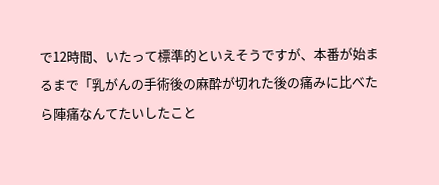で12時間、いたって標準的といえそうですが、本番が始まるまで「乳がんの手術後の麻酔が切れた後の痛みに比べたら陣痛なんてたいしたこと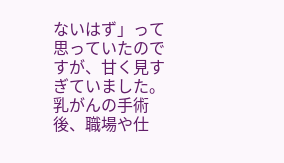ないはず」って思っていたのですが、甘く見すぎていました。
乳がんの手術後、職場や仕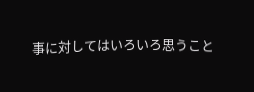事に対してはいろいろ思うこと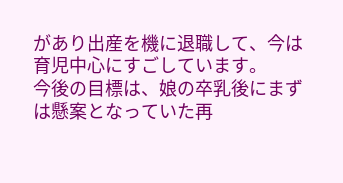があり出産を機に退職して、今は育児中心にすごしています。
今後の目標は、娘の卒乳後にまずは懸案となっていた再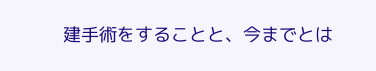建手術をすることと、今までとは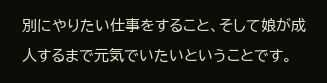別にやりたい仕事をすること、そして娘が成人するまで元気でいたいということです。